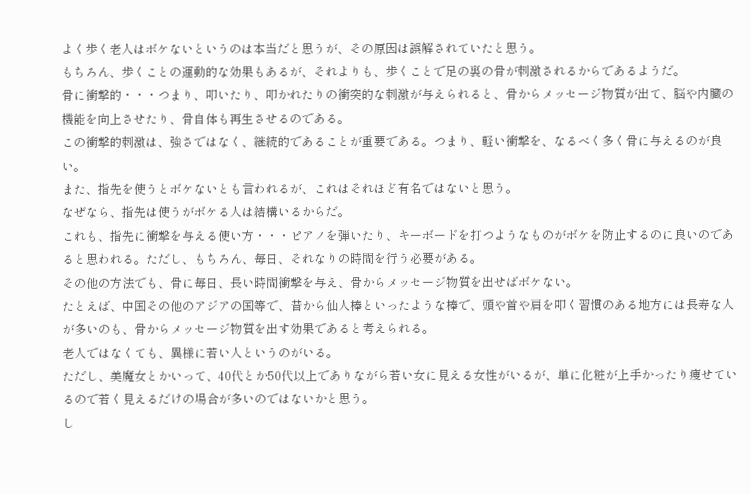よく歩く老人はボケないというのは本当だと思うが、その原因は誤解されていたと思う。
もちろん、歩くことの運動的な効果もあるが、それよりも、歩くことで足の裏の骨が刺激されるからであるようだ。
骨に衝撃的・・・つまり、叩いたり、叩かれたりの衝突的な刺激が与えられると、骨からメッセージ物質が出て、脳や内臓の機能を向上させたり、骨自体も再生させるのである。
この衝撃的刺激は、強さではなく、継続的であることが重要である。つまり、軽い衝撃を、なるべく多く骨に与えるのが良い。
また、指先を使うとボケないとも言われるが、これはそれほど有名ではないと思う。
なぜなら、指先は使うがボケる人は結構いるからだ。
これも、指先に衝撃を与える使い方・・・ピアノを弾いたり、キーボードを打つようなものがボケを防止するのに良いのであると思われる。ただし、もちろん、毎日、それなりの時間を行う必要がある。
その他の方法でも、骨に毎日、長い時間衝撃を与え、骨からメッセージ物質を出せばボケない。
たとえば、中国その他のアジアの国等で、昔から仙人棒といったような棒で、頭や首や肩を叩く習慣のある地方には長寿な人が多いのも、骨からメッセージ物質を出す効果であると考えられる。
老人ではなくても、異様に若い人というのがいる。
ただし、美魔女とかいって、40代とか50代以上でありながら若い女に見える女性がいるが、単に化粧が上手かったり痩せているので若く見えるだけの場合が多いのではないかと思う。
し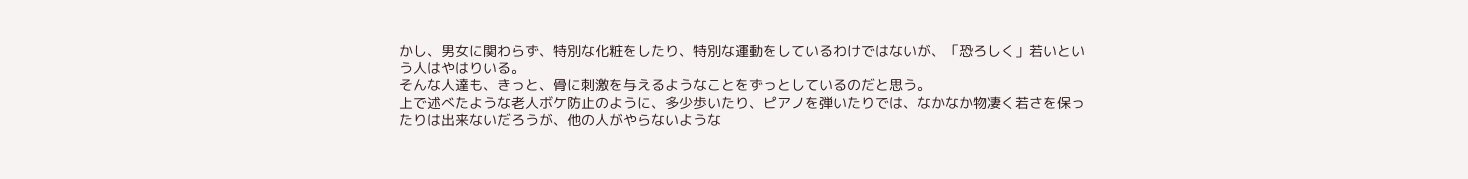かし、男女に関わらず、特別な化粧をしたり、特別な運動をしているわけではないが、「恐ろしく」若いという人はやはりいる。
そんな人達も、きっと、骨に刺激を与えるようなことをずっとしているのだと思う。
上で述べたような老人ボケ防止のように、多少歩いたり、ピアノを弾いたりでは、なかなか物凄く若さを保ったりは出来ないだろうが、他の人がやらないような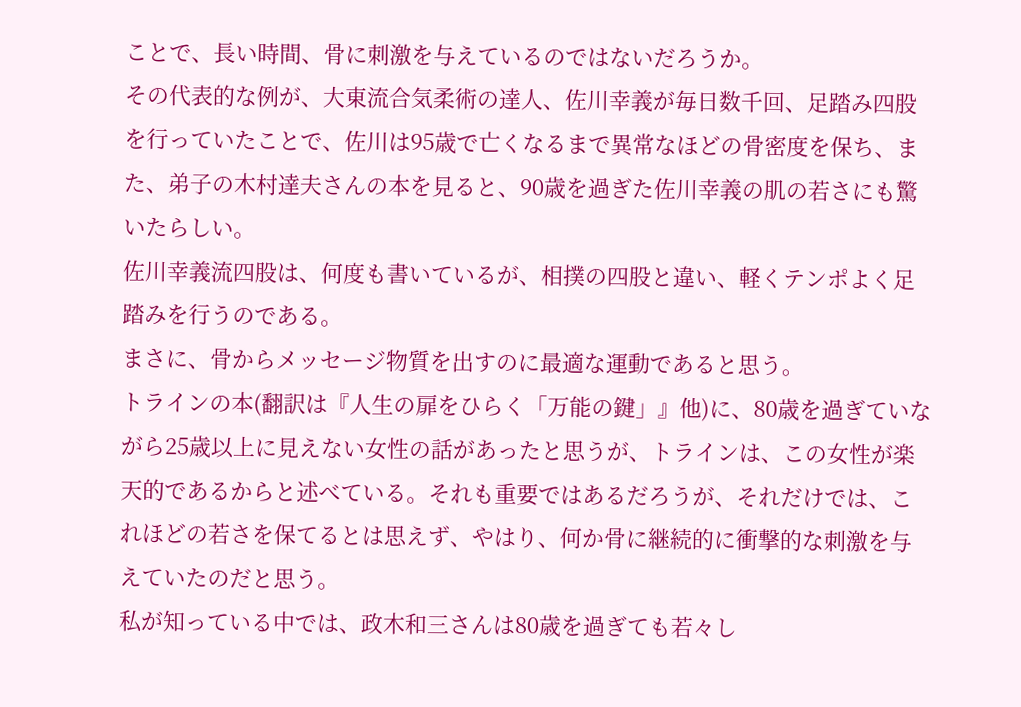ことで、長い時間、骨に刺激を与えているのではないだろうか。
その代表的な例が、大東流合気柔術の達人、佐川幸義が毎日数千回、足踏み四股を行っていたことで、佐川は95歳で亡くなるまで異常なほどの骨密度を保ち、また、弟子の木村達夫さんの本を見ると、90歳を過ぎた佐川幸義の肌の若さにも驚いたらしい。
佐川幸義流四股は、何度も書いているが、相撲の四股と違い、軽くテンポよく足踏みを行うのである。
まさに、骨からメッセージ物質を出すのに最適な運動であると思う。
トラインの本(翻訳は『人生の扉をひらく「万能の鍵」』他)に、80歳を過ぎていながら25歳以上に見えない女性の話があったと思うが、トラインは、この女性が楽天的であるからと述べている。それも重要ではあるだろうが、それだけでは、これほどの若さを保てるとは思えず、やはり、何か骨に継続的に衝撃的な刺激を与えていたのだと思う。
私が知っている中では、政木和三さんは80歳を過ぎても若々し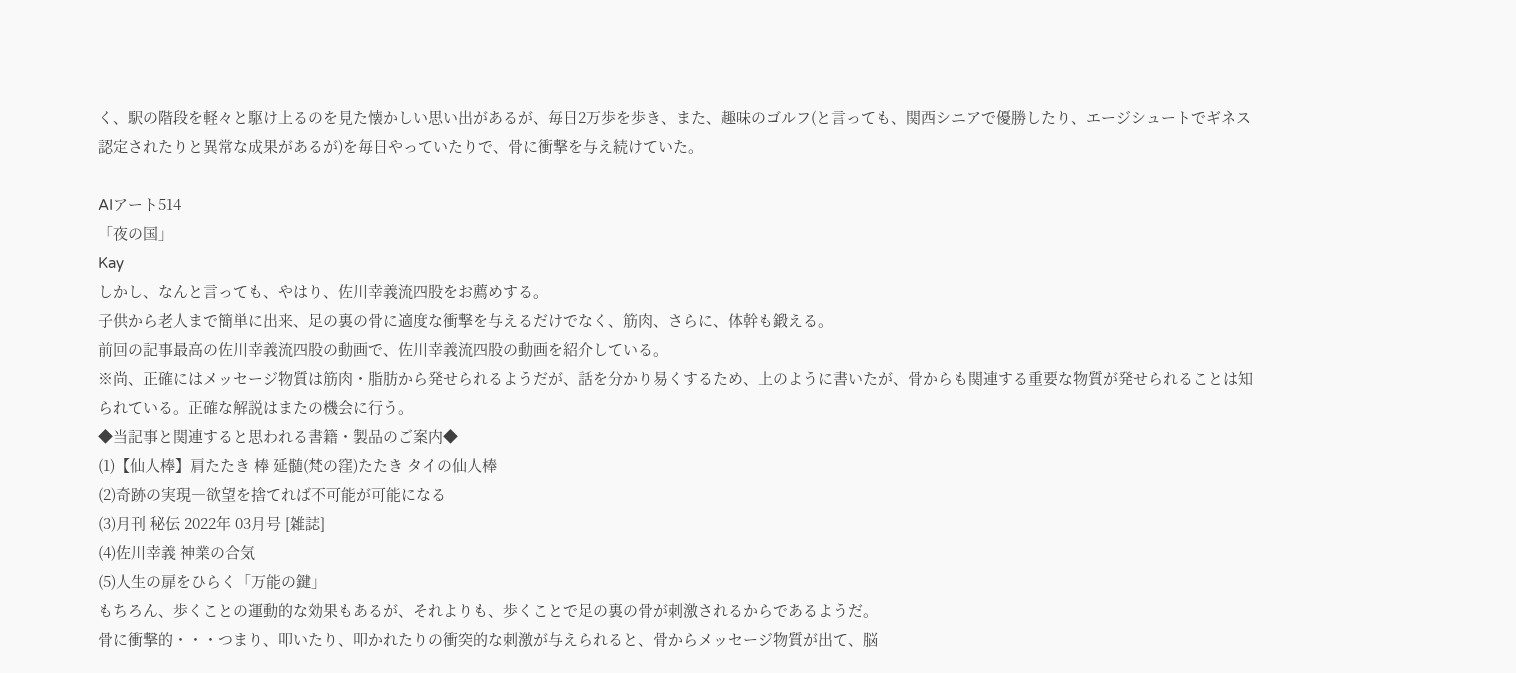く、駅の階段を軽々と駆け上るのを見た懐かしい思い出があるが、毎日2万歩を歩き、また、趣味のゴルフ(と言っても、関西シニアで優勝したり、エージシュートでギネス認定されたりと異常な成果があるが)を毎日やっていたりで、骨に衝撃を与え続けていた。

AIアート514
「夜の国」
Kay
しかし、なんと言っても、やはり、佐川幸義流四股をお薦めする。
子供から老人まで簡単に出来、足の裏の骨に適度な衝撃を与えるだけでなく、筋肉、さらに、体幹も鍛える。
前回の記事最高の佐川幸義流四股の動画で、佐川幸義流四股の動画を紹介している。
※尚、正確にはメッセージ物質は筋肉・脂肪から発せられるようだが、話を分かり易くするため、上のように書いたが、骨からも関連する重要な物質が発せられることは知られている。正確な解説はまたの機会に行う。
◆当記事と関連すると思われる書籍・製品のご案内◆
(1)【仙人棒】肩たたき 棒 延髄(梵の窪)たたき タイの仙人棒
(2)奇跡の実現―欲望を捨てれば不可能が可能になる
(3)月刊 秘伝 2022年 03月号 [雑誌]
(4)佐川幸義 神業の合気
(5)人生の扉をひらく「万能の鍵」
もちろん、歩くことの運動的な効果もあるが、それよりも、歩くことで足の裏の骨が刺激されるからであるようだ。
骨に衝撃的・・・つまり、叩いたり、叩かれたりの衝突的な刺激が与えられると、骨からメッセージ物質が出て、脳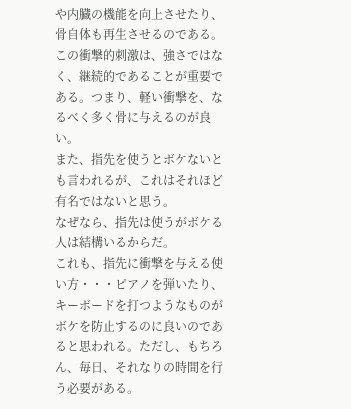や内臓の機能を向上させたり、骨自体も再生させるのである。
この衝撃的刺激は、強さではなく、継続的であることが重要である。つまり、軽い衝撃を、なるべく多く骨に与えるのが良い。
また、指先を使うとボケないとも言われるが、これはそれほど有名ではないと思う。
なぜなら、指先は使うがボケる人は結構いるからだ。
これも、指先に衝撃を与える使い方・・・ピアノを弾いたり、キーボードを打つようなものがボケを防止するのに良いのであると思われる。ただし、もちろん、毎日、それなりの時間を行う必要がある。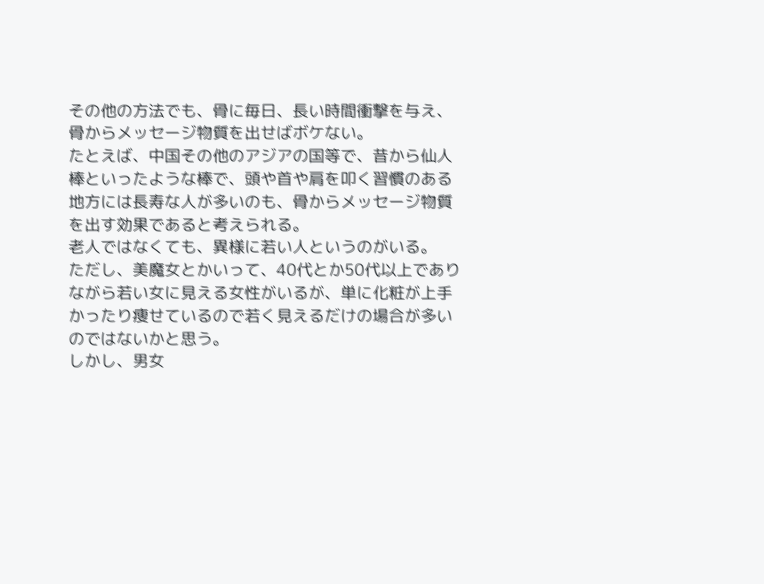その他の方法でも、骨に毎日、長い時間衝撃を与え、骨からメッセージ物質を出せばボケない。
たとえば、中国その他のアジアの国等で、昔から仙人棒といったような棒で、頭や首や肩を叩く習慣のある地方には長寿な人が多いのも、骨からメッセージ物質を出す効果であると考えられる。
老人ではなくても、異様に若い人というのがいる。
ただし、美魔女とかいって、40代とか50代以上でありながら若い女に見える女性がいるが、単に化粧が上手かったり痩せているので若く見えるだけの場合が多いのではないかと思う。
しかし、男女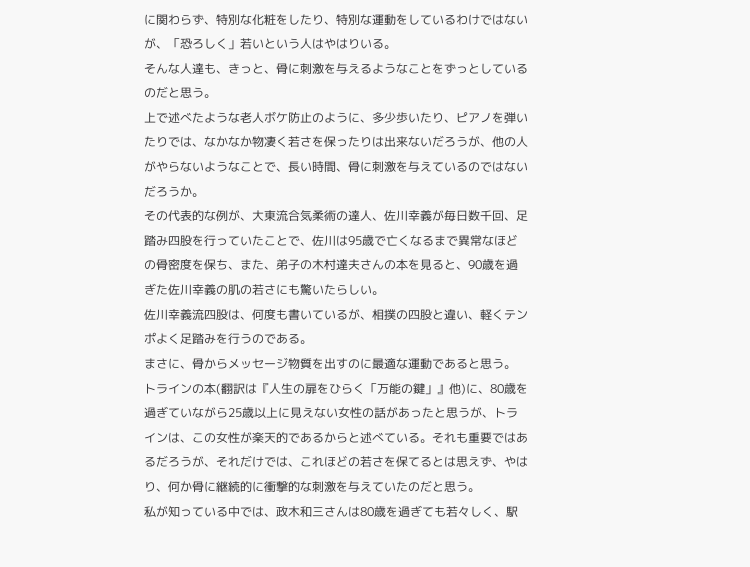に関わらず、特別な化粧をしたり、特別な運動をしているわけではないが、「恐ろしく」若いという人はやはりいる。
そんな人達も、きっと、骨に刺激を与えるようなことをずっとしているのだと思う。
上で述べたような老人ボケ防止のように、多少歩いたり、ピアノを弾いたりでは、なかなか物凄く若さを保ったりは出来ないだろうが、他の人がやらないようなことで、長い時間、骨に刺激を与えているのではないだろうか。
その代表的な例が、大東流合気柔術の達人、佐川幸義が毎日数千回、足踏み四股を行っていたことで、佐川は95歳で亡くなるまで異常なほどの骨密度を保ち、また、弟子の木村達夫さんの本を見ると、90歳を過ぎた佐川幸義の肌の若さにも驚いたらしい。
佐川幸義流四股は、何度も書いているが、相撲の四股と違い、軽くテンポよく足踏みを行うのである。
まさに、骨からメッセージ物質を出すのに最適な運動であると思う。
トラインの本(翻訳は『人生の扉をひらく「万能の鍵」』他)に、80歳を過ぎていながら25歳以上に見えない女性の話があったと思うが、トラインは、この女性が楽天的であるからと述べている。それも重要ではあるだろうが、それだけでは、これほどの若さを保てるとは思えず、やはり、何か骨に継続的に衝撃的な刺激を与えていたのだと思う。
私が知っている中では、政木和三さんは80歳を過ぎても若々しく、駅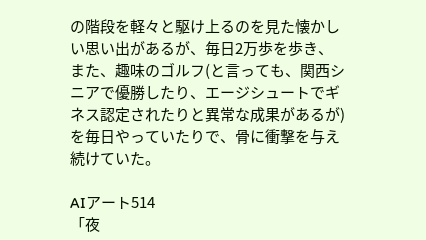の階段を軽々と駆け上るのを見た懐かしい思い出があるが、毎日2万歩を歩き、また、趣味のゴルフ(と言っても、関西シニアで優勝したり、エージシュートでギネス認定されたりと異常な成果があるが)を毎日やっていたりで、骨に衝撃を与え続けていた。

AIアート514
「夜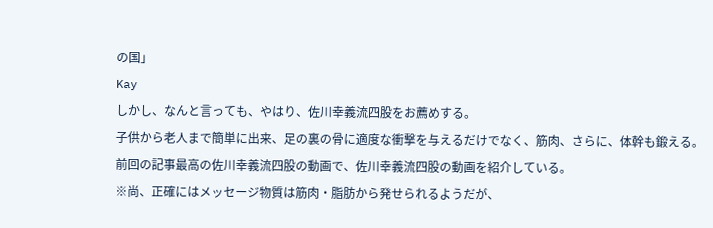の国」
Kay
しかし、なんと言っても、やはり、佐川幸義流四股をお薦めする。
子供から老人まで簡単に出来、足の裏の骨に適度な衝撃を与えるだけでなく、筋肉、さらに、体幹も鍛える。
前回の記事最高の佐川幸義流四股の動画で、佐川幸義流四股の動画を紹介している。
※尚、正確にはメッセージ物質は筋肉・脂肪から発せられるようだが、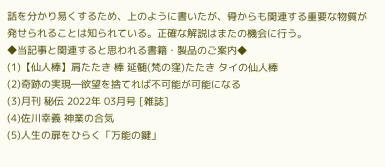話を分かり易くするため、上のように書いたが、骨からも関連する重要な物質が発せられることは知られている。正確な解説はまたの機会に行う。
◆当記事と関連すると思われる書籍・製品のご案内◆
(1)【仙人棒】肩たたき 棒 延髄(梵の窪)たたき タイの仙人棒
(2)奇跡の実現―欲望を捨てれば不可能が可能になる
(3)月刊 秘伝 2022年 03月号 [雑誌]
(4)佐川幸義 神業の合気
(5)人生の扉をひらく「万能の鍵」